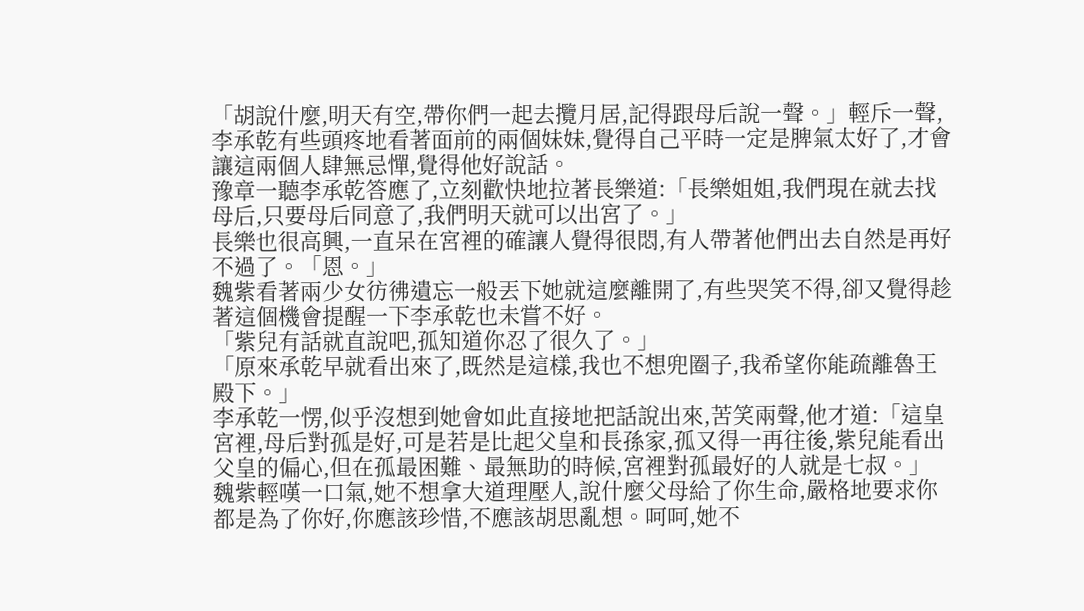「胡說什麼,明天有空,帶你們一起去攬月居,記得跟母后說一聲。」輕斥一聲,李承乾有些頭疼地看著面前的兩個妹妹,覺得自己平時一定是脾氣太好了,才會讓這兩個人肆無忌憚,覺得他好說話。
豫章一聽李承乾答應了,立刻歡快地拉著長樂道:「長樂姐姐,我們現在就去找母后,只要母后同意了,我們明天就可以出宮了。」
長樂也很高興,一直呆在宮裡的確讓人覺得很悶,有人帶著他們出去自然是再好不過了。「恩。」
魏紫看著兩少女彷彿遺忘一般丟下她就這麼離開了,有些哭笑不得,卻又覺得趁著這個機會提醒一下李承乾也未嘗不好。
「紫兒有話就直說吧,孤知道你忍了很久了。」
「原來承乾早就看出來了,既然是這樣,我也不想兜圈子,我希望你能疏離魯王殿下。」
李承乾一愣,似乎沒想到她會如此直接地把話說出來,苦笑兩聲,他才道:「這皇宮裡,母后對孤是好,可是若是比起父皇和長孫家,孤又得一再往後,紫兒能看出父皇的偏心,但在孤最困難、最無助的時候,宮裡對孤最好的人就是七叔。」
魏紫輕嘆一口氣,她不想拿大道理壓人,說什麼父母給了你生命,嚴格地要求你都是為了你好,你應該珍惜,不應該胡思亂想。呵呵,她不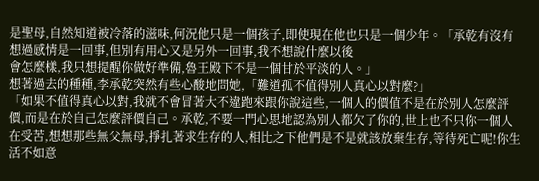是聖母,自然知道被冷落的滋味,何況他只是一個孩子,即使現在他也只是一個少年。「承乾有沒有想過感情是一回事,但別有用心又是另外一回事,我不想說什麼以後
會怎麼樣,我只想提醒你做好準備,魯王殿下不是一個甘於平淡的人。」
想著過去的種種,李承乾突然有些心酸地問她,「難道孤不值得別人真心以對麼?」
「如果不值得真心以對,我就不會冒著大不違跑來跟你說這些,一個人的價值不是在於別人怎麼評價,而是在於自己怎麼評價自己。承乾,不要一門心思地認為別人都欠了你的,世上也不只你一個人在受苦,想想那些無父無母,掙扎著求生存的人,相比之下他們是不是就該放棄生存,等待死亡呢!你生活不如意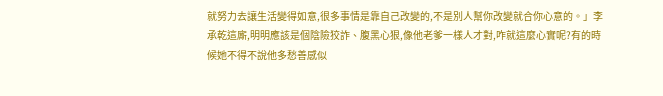就努力去讓生活變得如意,很多事情是靠自己改變的,不是別人幫你改變就合你心意的。」李承乾這廝,明明應該是個陰險狡詐、腹黑心狠,像他老爹一樣人才對,咋就這麼心實呢?有的時候她不得不說他多愁善感似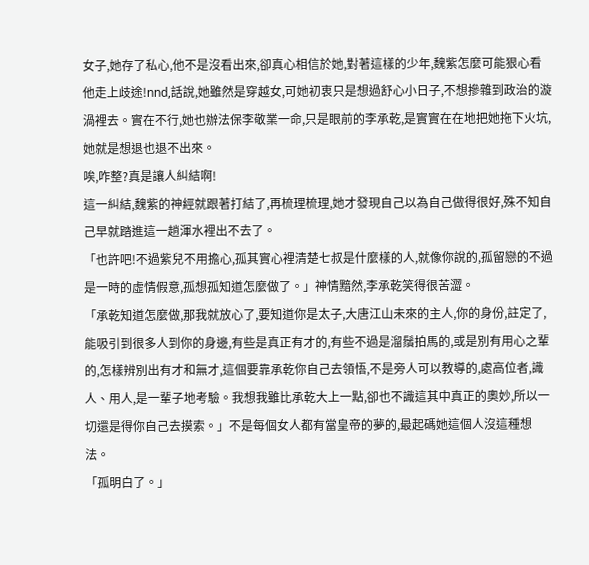女子,她存了私心,他不是沒看出來,卻真心相信於她,對著這樣的少年,魏紫怎麼可能狠心看他走上歧途!nnd,話說,她雖然是穿越女,可她初衷只是想過舒心小日子,不想摻雜到政治的漩渦裡去。實在不行,她也辦法保李敬業一命,只是眼前的李承乾,是實實在在地把她拖下火坑,她就是想退也退不出來。
唉,咋整?真是讓人糾結啊!
這一糾結,魏紫的神經就跟著打結了,再梳理梳理,她才發現自己以為自己做得很好,殊不知自己早就踏進這一趟渾水裡出不去了。
「也許吧!不過紫兒不用擔心,孤其實心裡清楚七叔是什麼樣的人,就像你說的,孤留戀的不過是一時的虛情假意,孤想孤知道怎麼做了。」神情黯然,李承乾笑得很苦澀。
「承乾知道怎麼做,那我就放心了,要知道你是太子,大唐江山未來的主人,你的身份,註定了,能吸引到很多人到你的身邊,有些是真正有才的,有些不過是溜鬚拍馬的,或是別有用心之輩的,怎樣辨別出有才和無才,這個要靠承乾你自己去領悟,不是旁人可以教導的,處高位者,識人、用人,是一輩子地考驗。我想我雖比承乾大上一點,卻也不識這其中真正的奧妙,所以一切還是得你自己去摸索。」不是每個女人都有當皇帝的夢的,最起碼她這個人沒這種想法。
「孤明白了。」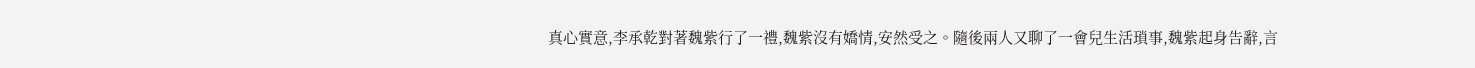真心實意,李承乾對著魏紫行了一禮,魏紫沒有嬌情,安然受之。隨後兩人又聊了一會兒生活瑣事,魏紫起身告辭,言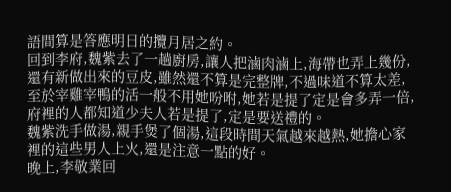語間算是答應明日的攬月居之約。
回到李府,魏紫去了一趟廚房,讓人把滷肉滷上,海帶也弄上幾份,還有新做出來的豆皮,雖然還不算是完整牌,不過味道不算太差,至於宰雞宰鴨的活一般不用她吩咐,她若是提了定是會多弄一倍,府裡的人都知道少夫人若是提了,定是要送禮的。
魏紫洗手做湯,親手煲了個湯,這段時間天氣越來越熱,她擔心家裡的這些男人上火,還是注意一點的好。
晚上,李敬業回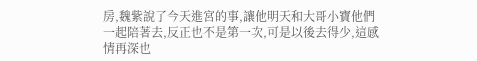房,魏紫說了今天進宮的事,讓他明天和大哥小寶他們一起陪著去,反正也不是第一次,可是以後去得少,這感情再深也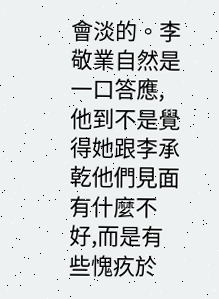會淡的。李敬業自然是一口答應,他到不是覺得她跟李承乾他們見面有什麼不好,而是有些愧疚於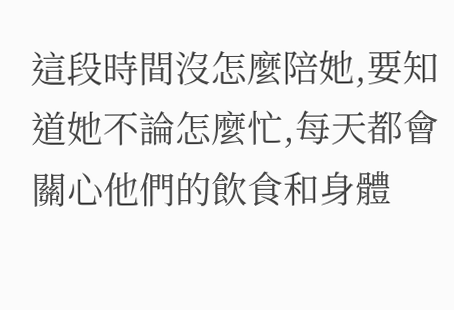這段時間沒怎麼陪她,要知道她不論怎麼忙,每天都會關心他們的飲食和身體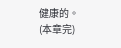健康的。
(本章完)